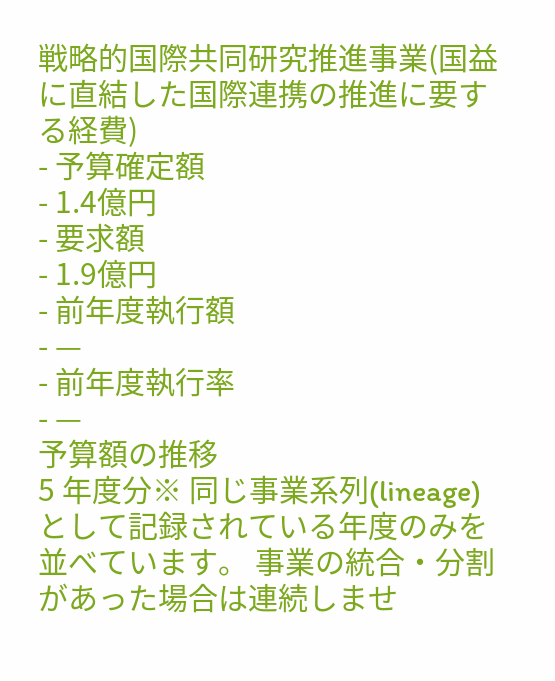戦略的国際共同研究推進事業(国益に直結した国際連携の推進に要する経費)
- 予算確定額
- 1.4億円
- 要求額
- 1.9億円
- 前年度執行額
- —
- 前年度執行率
- —
予算額の推移
5 年度分※ 同じ事業系列(lineage)として記録されている年度のみを並べています。 事業の統合・分割があった場合は連続しませ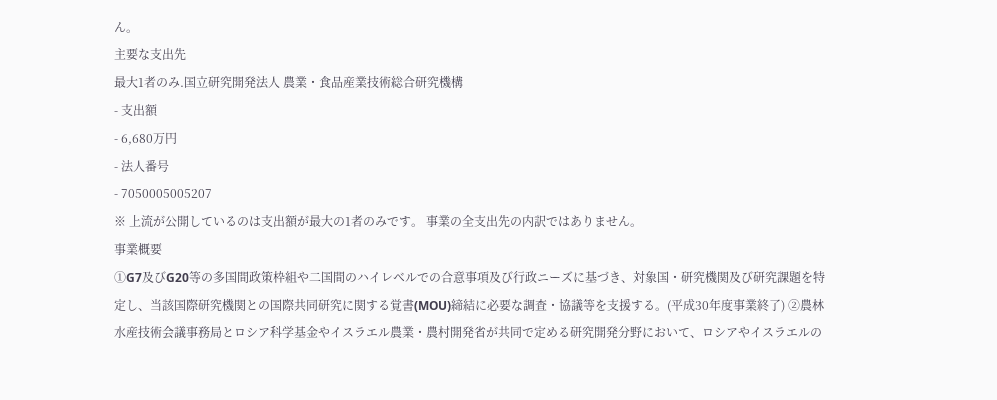ん。
主要な支出先
最大1者のみ.国立研究開発法人 農業・食品産業技術総合研究機構
- 支出額
- 6,680万円
- 法人番号
- 7050005005207
※ 上流が公開しているのは支出額が最大の1者のみです。 事業の全支出先の内訳ではありません。
事業概要
①G7及びG20等の多国間政策枠組や二国間のハイレベルでの合意事項及び行政ニーズに基づき、対象国・研究機関及び研究課題を特定し、当該国際研究機関との国際共同研究に関する覚書(MOU)締結に必要な調査・協議等を支援する。(平成30年度事業終了) ②農林水産技術会議事務局とロシア科学基金やイスラエル農業・農村開発省が共同で定める研究開発分野において、ロシアやイスラエルの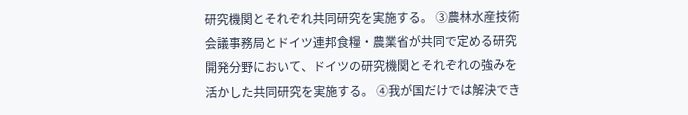研究機関とそれぞれ共同研究を実施する。 ③農林水産技術会議事務局とドイツ連邦食糧・農業省が共同で定める研究開発分野において、ドイツの研究機関とそれぞれの強みを活かした共同研究を実施する。 ④我が国だけでは解決でき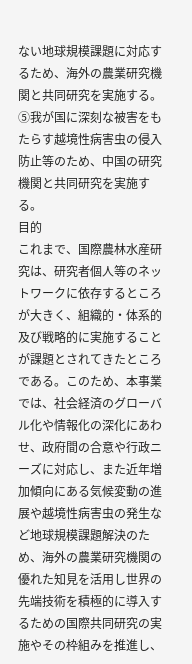ない地球規模課題に対応するため、海外の農業研究機関と共同研究を実施する。 ⑤我が国に深刻な被害をもたらす越境性病害虫の侵入防止等のため、中国の研究機関と共同研究を実施する。
目的
これまで、国際農林水産研究は、研究者個人等のネットワークに依存するところが大きく、組織的・体系的及び戦略的に実施することが課題とされてきたところである。このため、本事業では、社会経済のグローバル化や情報化の深化にあわせ、政府間の合意や行政ニーズに対応し、また近年増加傾向にある気候変動の進展や越境性病害虫の発生など地球規模課題解決のため、海外の農業研究機関の優れた知見を活用し世界の先端技術を積極的に導入するための国際共同研究の実施やその枠組みを推進し、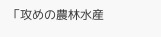「攻めの農林水産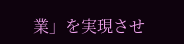業」を実現させ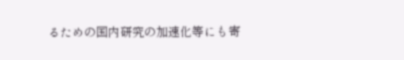るための国内研究の加速化等にも寄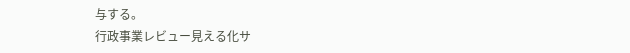与する。
行政事業レビュー見える化サ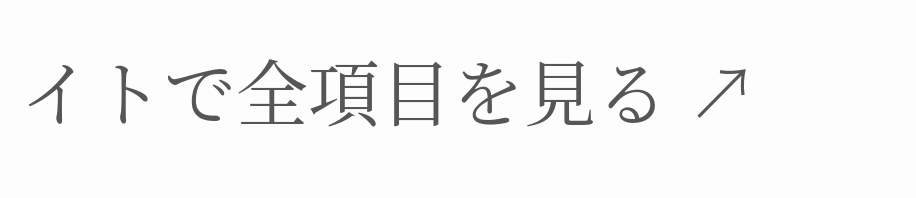イトで全項目を見る ↗